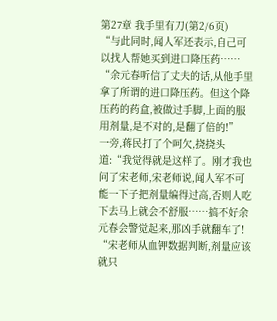第27章 我手里有刀(第2/6页)
“与此同时,闻人军还表示,自己可以找人帮她买到进口降压药……
“余元春听信了丈夫的话,从他手里拿了所谓的进口降压药。但这个降压药的药盒,被做过手脚,上面的服用剂量,是不对的,是翻了倍的!”
一旁,蒋民打了个呵欠,挠挠头道:“我觉得就是这样了。刚才我也问了宋老师,宋老师说,闻人军不可能一下子把剂量编得过高,否则人吃下去马上就会不舒服……搞不好余元春会警觉起来,那凶手就翻车了!
“宋老师从血钾数据判断,剂量应该就只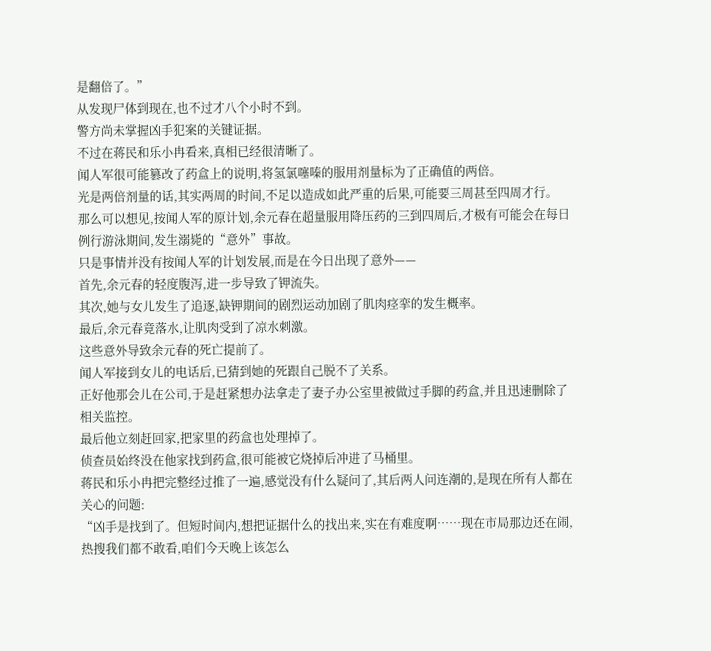是翻倍了。”
从发现尸体到现在,也不过才八个小时不到。
警方尚未掌握凶手犯案的关键证据。
不过在蒋民和乐小冉看来,真相已经很清晰了。
闻人军很可能篡改了药盒上的说明,将氢氯噻嗪的服用剂量标为了正确值的两倍。
光是两倍剂量的话,其实两周的时间,不足以造成如此严重的后果,可能要三周甚至四周才行。
那么可以想见,按闻人军的原计划,余元春在超量服用降压药的三到四周后,才极有可能会在每日例行游泳期间,发生溺毙的“意外”事故。
只是事情并没有按闻人军的计划发展,而是在今日出现了意外——
首先,余元春的轻度腹泻,进一步导致了钾流失。
其次,她与女儿发生了追逐,缺钾期间的剧烈运动加剧了肌肉痉挛的发生概率。
最后,余元春竟落水,让肌肉受到了凉水刺激。
这些意外导致余元春的死亡提前了。
闻人军接到女儿的电话后,已猜到她的死跟自己脱不了关系。
正好他那会儿在公司,于是赶紧想办法拿走了妻子办公室里被做过手脚的药盒,并且迅速删除了相关监控。
最后他立刻赶回家,把家里的药盒也处理掉了。
侦查员始终没在他家找到药盒,很可能被它烧掉后冲进了马桶里。
蒋民和乐小冉把完整经过推了一遍,感觉没有什么疑问了,其后两人问连潮的,是现在所有人都在关心的问题:
“凶手是找到了。但短时间内,想把证据什么的找出来,实在有难度啊……现在市局那边还在闹,热搜我们都不敢看,咱们今天晚上该怎么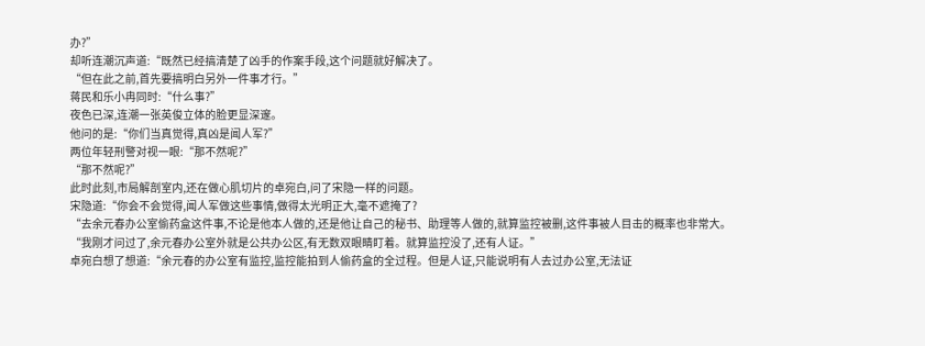办?”
却听连潮沉声道:“既然已经搞清楚了凶手的作案手段,这个问题就好解决了。
“但在此之前,首先要搞明白另外一件事才行。”
蒋民和乐小冉同时:“什么事?”
夜色已深,连潮一张英俊立体的脸更显深邃。
他问的是:“你们当真觉得,真凶是闻人军?”
两位年轻刑警对视一眼:“那不然呢?”
“那不然呢?”
此时此刻,市局解剖室内,还在做心肌切片的卓宛白,问了宋隐一样的问题。
宋隐道:“你会不会觉得,闻人军做这些事情,做得太光明正大,毫不遮掩了?
“去余元春办公室偷药盒这件事,不论是他本人做的,还是他让自己的秘书、助理等人做的,就算监控被删,这件事被人目击的概率也非常大。
“我刚才问过了,余元春办公室外就是公共办公区,有无数双眼睛盯着。就算监控没了,还有人证。”
卓宛白想了想道:“余元春的办公室有监控,监控能拍到人偷药盒的全过程。但是人证,只能说明有人去过办公室,无法证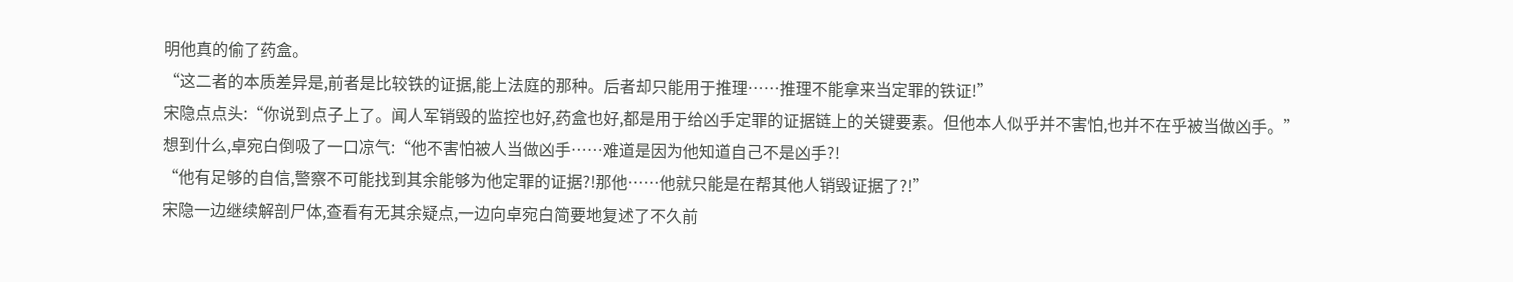明他真的偷了药盒。
“这二者的本质差异是,前者是比较铁的证据,能上法庭的那种。后者却只能用于推理……推理不能拿来当定罪的铁证!”
宋隐点点头:“你说到点子上了。闻人军销毁的监控也好,药盒也好,都是用于给凶手定罪的证据链上的关键要素。但他本人似乎并不害怕,也并不在乎被当做凶手。”
想到什么,卓宛白倒吸了一口凉气:“他不害怕被人当做凶手……难道是因为他知道自己不是凶手?!
“他有足够的自信,警察不可能找到其余能够为他定罪的证据?!那他……他就只能是在帮其他人销毁证据了?!”
宋隐一边继续解剖尸体,查看有无其余疑点,一边向卓宛白简要地复述了不久前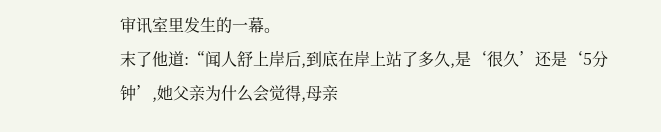审讯室里发生的一幕。
末了他道:“闻人舒上岸后,到底在岸上站了多久,是‘很久’还是‘5分钟’,她父亲为什么会觉得,母亲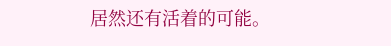居然还有活着的可能。